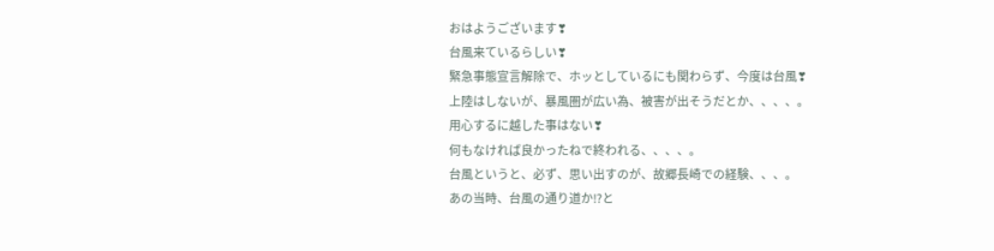おはようございます❣
台風来ているらしい❣
緊急事態宣言解除で、ホッとしているにも関わらず、今度は台風❣
上陸はしないが、暴風圏が広い為、被害が出そうだとか、、、、。
用心するに越した事はない❣
何もなければ良かったねで終われる、、、、。
台風というと、必ず、思い出すのが、故郷長崎での経験、、、。
あの当時、台風の通り道か⁉と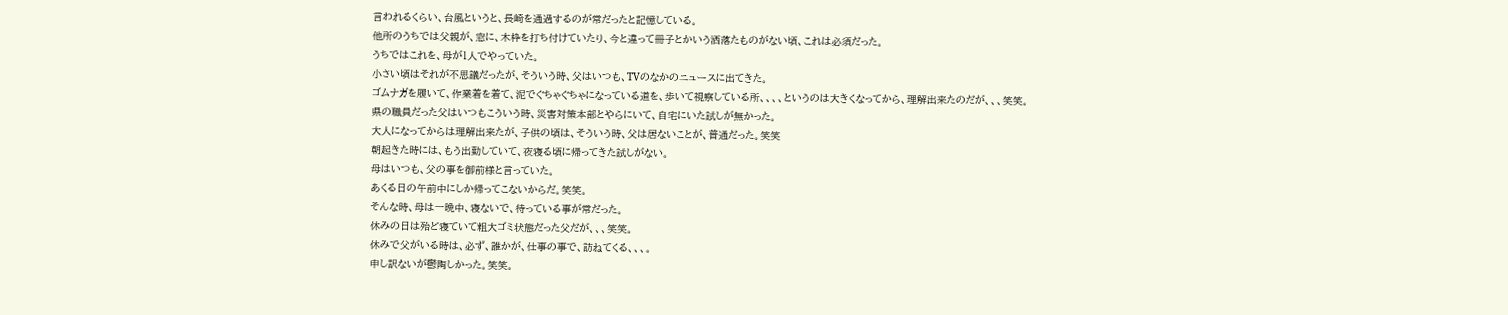言われるくらい、台風というと、長崎を通過するのが常だったと記憶している。
他所のうちでは父親が、窓に、木枠を打ち付けていたり、今と違って冊子とかいう洒落たものがない頃、これは必須だった。
うちではこれを、母が1人でやっていた。
小さい頃はそれが不思議だったが、そういう時、父はいつも、TVのなかのニュースに出てきた。
ゴムナガを履いて、作業着を着て、泥でぐちゃぐちゃになっている道を、歩いて視察している所、、、、というのは大きくなってから、理解出来たのだが、、、笑笑。
県の職員だった父はいつもこういう時、災害対策本部とやらにいて、自宅にいた試しが無かった。
大人になってからは理解出来たが、子供の頃は、そういう時、父は居ないことが、普通だった。笑笑
朝起きた時には、もう出勤していて、夜寝る頃に帰ってきた試しがない。
母はいつも、父の事を御前様と言っていた。
あくる日の午前中にしか帰ってこないからだ。笑笑。
そんな時、母は一晩中、寝ないで、待っている事が常だった。
休みの日は殆ど寝ていて粗大ゴミ状態だった父だが、、、笑笑。
休みで父がいる時は、必ず、誰かが、仕事の事で、訪ねてくる、、、。
申し訳ないが鬱陶しかった。笑笑。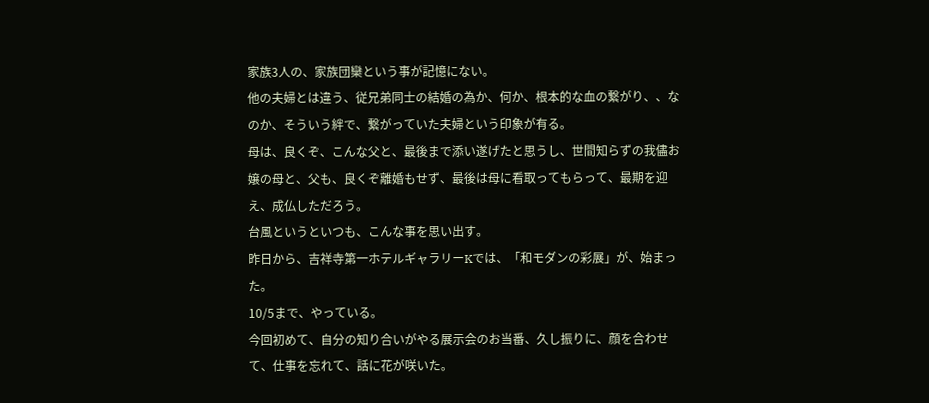家族3人の、家族団欒という事が記憶にない。
他の夫婦とは違う、従兄弟同士の結婚の為か、何か、根本的な血の繋がり、、なのか、そういう絆で、繋がっていた夫婦という印象が有る。
母は、良くぞ、こんな父と、最後まで添い遂げたと思うし、世間知らずの我儘お嬢の母と、父も、良くぞ離婚もせず、最後は母に看取ってもらって、最期を迎え、成仏しただろう。
台風というといつも、こんな事を思い出す。
昨日から、吉祥寺第一ホテルギャラリーKでは、「和モダンの彩展」が、始まった。
10/5まで、やっている。
今回初めて、自分の知り合いがやる展示会のお当番、久し振りに、顔を合わせて、仕事を忘れて、話に花が咲いた。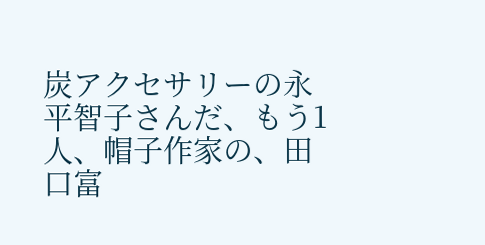炭アクセサリーの永平智子さんだ、もう1人、帽子作家の、田口富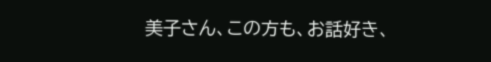美子さん、この方も、お話好き、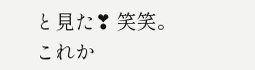と見た❣ 笑笑。
これか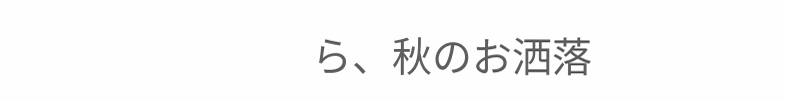ら、秋のお洒落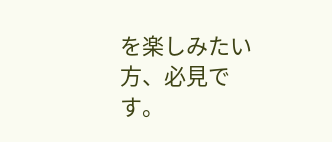を楽しみたい方、必見です。